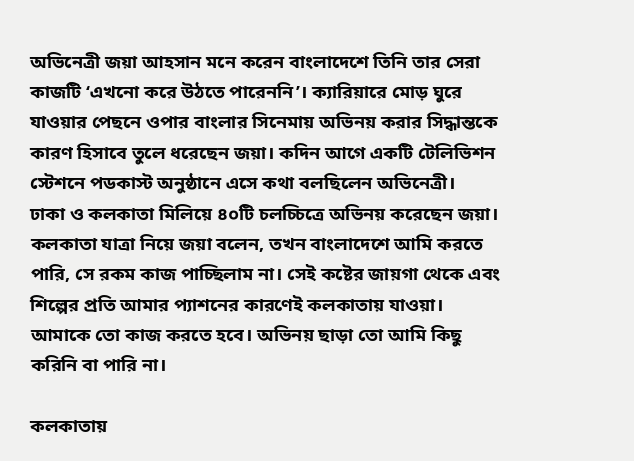অভিনেত্রী জয়া আহসান মনে করেন বাংলাদেশে তিনি তার সেরা কাজটি ‘এখনো করে উঠতে পারেননি’। ক্যারিয়ারে মোড় ঘুরে যাওয়ার পেছনে ওপার বাংলার সিনেমায় অভিনয় করার সিদ্ধান্তকে কারণ হিসাবে তুলে ধরেছেন জয়া। কদিন আগে একটি টেলিভিশন স্টেশনে পডকাস্ট অনুষ্ঠানে এসে কথা বলছিলেন অভিনেত্রী।
ঢাকা ও কলকাতা মিলিয়ে ৪০টি চলচ্চিত্রে অভিনয় করেছেন জয়া। কলকাতা যাত্রা নিয়ে জয়া বলেন, তখন বাংলাদেশে আমি করতে পারি, সে রকম কাজ পাচ্ছিলাম না। সেই কষ্টের জায়গা থেকে এবং শিল্পের প্রতি আমার প্যাশনের কারণেই কলকাতায় যাওয়া। আমাকে তো কাজ করতে হবে। অভিনয় ছাড়া তো আমি কিছু করিনি বা পারি না।

কলকাতায়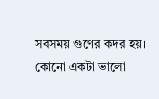সবসময় গুণের কদর হয়। কোনো একটা ভালো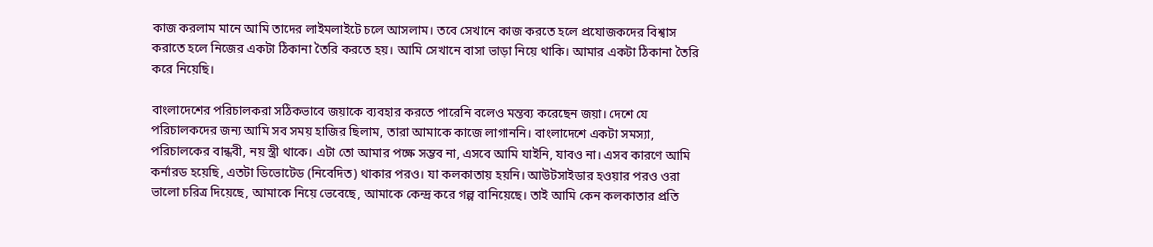কাজ করলাম মানে আমি তাদের লাইমলাইটে চলে আসলাম। তবে সেখানে কাজ করতে হলে প্রযোজকদের বিশ্বাস করাতে হলে নিজের একটা ঠিকানা তৈরি করতে হয়। আমি সেখানে বাসা ভাড়া নিয়ে থাকি। আমার একটা ঠিকানা তৈরি করে নিয়েছি।

বাংলাদেশের পরিচালকরা সঠিকভাবে জয়াকে ব্যবহার করতে পারেনি বলেও মন্তব্য করেছেন জয়া। দেশে যে পরিচালকদের জন্য আমি সব সময় হাজির ছিলাম, তারা আমাকে কাজে লাগাননি। বাংলাদেশে একটা সমস্যা, পরিচালকের বান্ধবী, নয় স্ত্রী থাকে। এটা তো আমার পক্ষে সম্ভব না, এসবে আমি যাইনি, যাবও না। এসব কারণে আমি কর্নারড হয়েছি, এতটা ডিভোটেড (নিবেদিত) থাকার পরও। যা কলকাতায় হয়নি। আউটসাইডার হওয়ার পরও ওরা ভালো চরিত্র দিয়েছে, আমাকে নিয়ে ভেবেছে, আমাকে কেন্দ্র করে গল্প বানিয়েছে। তাই আমি কেন কলকাতার প্রতি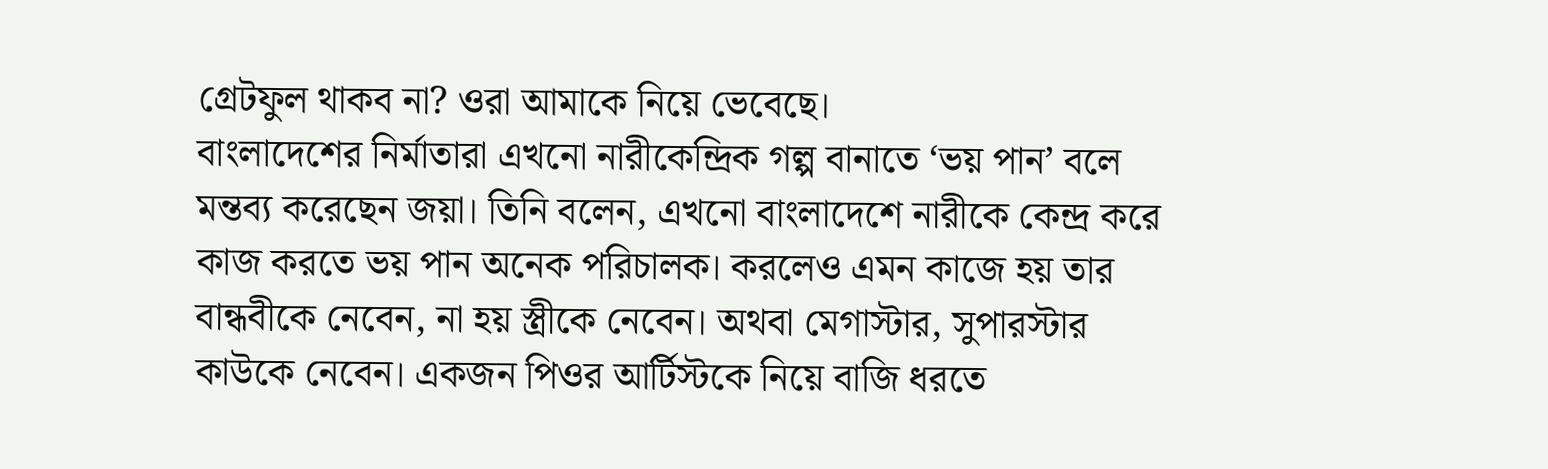গ্রেটফুল থাকব না? ওরা আমাকে নিয়ে ভেবেছে।
বাংলাদেশের নির্মাতারা এখনো নারীকেন্দ্রিক গল্প বানাতে ‘ভয় পান’ বলে মন্তব্য করেছেন জয়া। তিনি বলেন, এখনো বাংলাদেশে নারীকে কেন্দ্র করে কাজ করতে ভয় পান অনেক পরিচালক। করলেও এমন কাজে হয় তার বান্ধবীকে নেবেন, না হয় স্ত্রীকে নেবেন। অথবা মেগাস্টার, সুপারস্টার কাউকে নেবেন। একজন পিওর আর্টিস্টকে নিয়ে বাজি ধরতে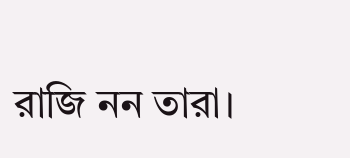রাজি নন তারা।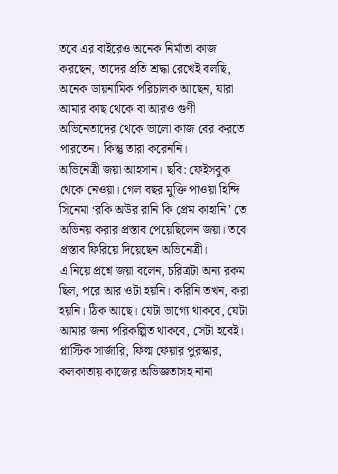তবে এর বাইরেও অনেক নির্মাতা কাজ করছেন, তাদের প্রতি শ্রদ্ধা রেখেই বলছি, অনেক ডায়নামিক পরিচালক আছেন, যারা আমার কাছ থেকে বা আরও গুণী অভিনেতাদের থেকে ভালো কাজ বের করতে পারতেন। কিন্তু তারা করেননি।
অভিনেত্রী জয়া আহসান। ছবি: ফেইসবুক থেকে নেওয়া। গেল বছর মুক্তি পাওয়া হিন্দি সিনেমা ‘রকি অউর রানি কি প্রেম কাহানি’ তে অভিনয় করার প্রস্তাব পেয়েছিলেন জয়া। তবে প্রস্তাব ফিরিয়ে দিয়েছেন অভিনেত্রী।
এ নিয়ে প্রশ্নে জয়া বলেন, চরিত্রটা অন্য রকম ছিল, পরে আর ওটা হয়নি। করিনি তখন, করা হয়নি। ঠিক আছে। যেটা ভাগ্যে থাকবে, যেটা আমার জন্য পরিকল্পিত থাকবে, সেটা হবেই। প্লাস্টিক সার্জারি, ফিল্ম ফেয়ার পুরস্কার, কলকাতায় কাজের অভিজ্ঞতাসহ নানা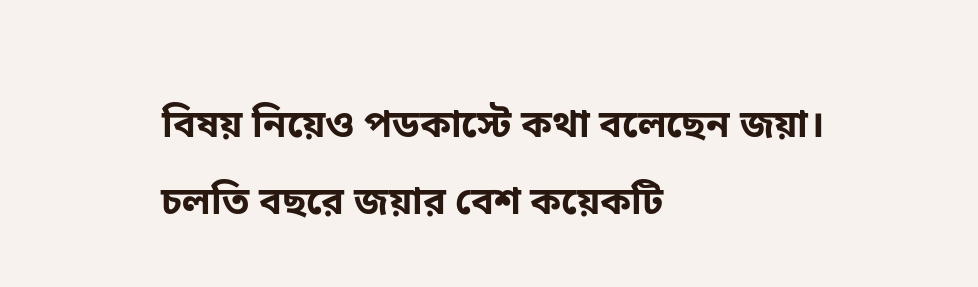বিষয় নিয়েও পডকাস্টে কথা বলেছেন জয়া।
চলতি বছরে জয়ার বেশ কয়েকটি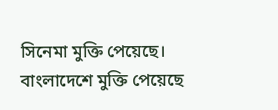সিনেমা মুক্তি পেয়েছে। বাংলাদেশে মুক্তি পেয়েছে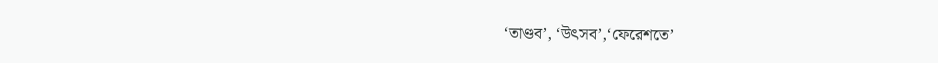‘তাণ্ডব’, ‘উৎসব’,‘ফেরেশতে’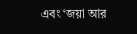এবং ‘জয়া আর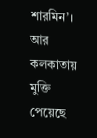শারমিন’। আর কলকাতায় মুক্তি পেয়েছে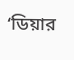‘ডিয়ার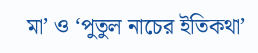মা’ ও ‘পুতুল নাচের ইতিকথা’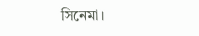সিনেমা।